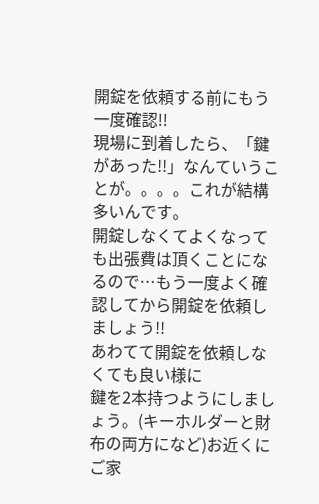開錠を依頼する前にもう一度確認!!
現場に到着したら、「鍵があった!!」なんていうことが。。。。これが結構多いんです。
開錠しなくてよくなっても出張費は頂くことになるので…もう一度よく確認してから開錠を依頼しましょう!!
あわてて開錠を依頼しなくても良い様に
鍵を2本持つようにしましょう。(キーホルダーと財布の両方になど)お近くにご家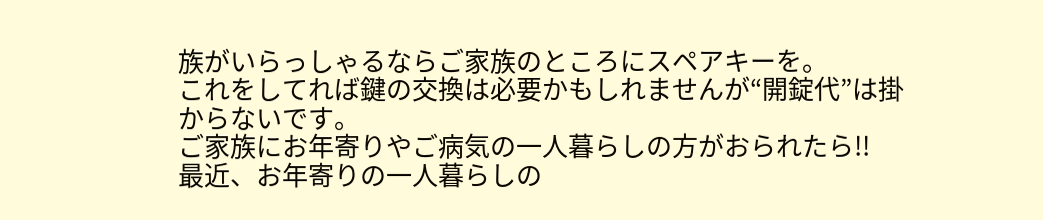族がいらっしゃるならご家族のところにスペアキーを。
これをしてれば鍵の交換は必要かもしれませんが“開錠代”は掛からないです。
ご家族にお年寄りやご病気の一人暮らしの方がおられたら!!
最近、お年寄りの一人暮らしの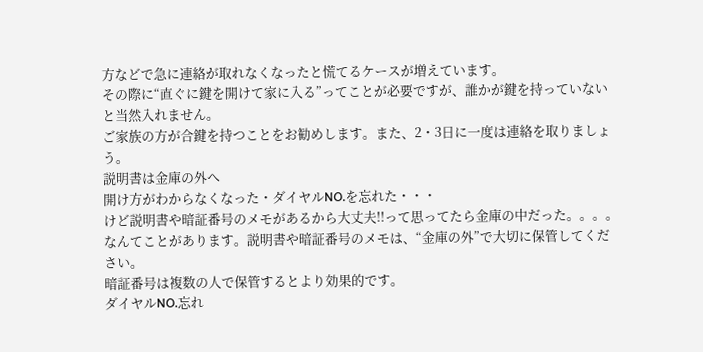方などで急に連絡が取れなくなったと慌てるケースが増えています。
その際に“直ぐに鍵を開けて家に入る”ってことが必要ですが、誰かが鍵を持っていないと当然入れません。
ご家族の方が合鍵を持つことをお勧めします。また、2・3日に一度は連絡を取りましょう。
説明書は金庫の外へ
開け方がわからなくなった・ダイヤルNO.を忘れた・・・
けど説明書や暗証番号のメモがあるから大丈夫!!って思ってたら金庫の中だった。。。。
なんてことがあります。説明書や暗証番号のメモは、“金庫の外”で大切に保管してください。
暗証番号は複数の人で保管するとより効果的です。
ダイヤルNO.忘れ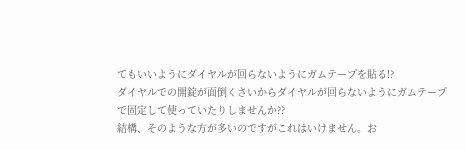てもいいようにダイヤルが回らないようにガムテープを貼る!?
ダイヤルでの開錠が面倒くさいからダイヤルが回らないようにガムテープで固定して使っていたりしませんか??
結構、そのような方が多いのですがこれはいけません。お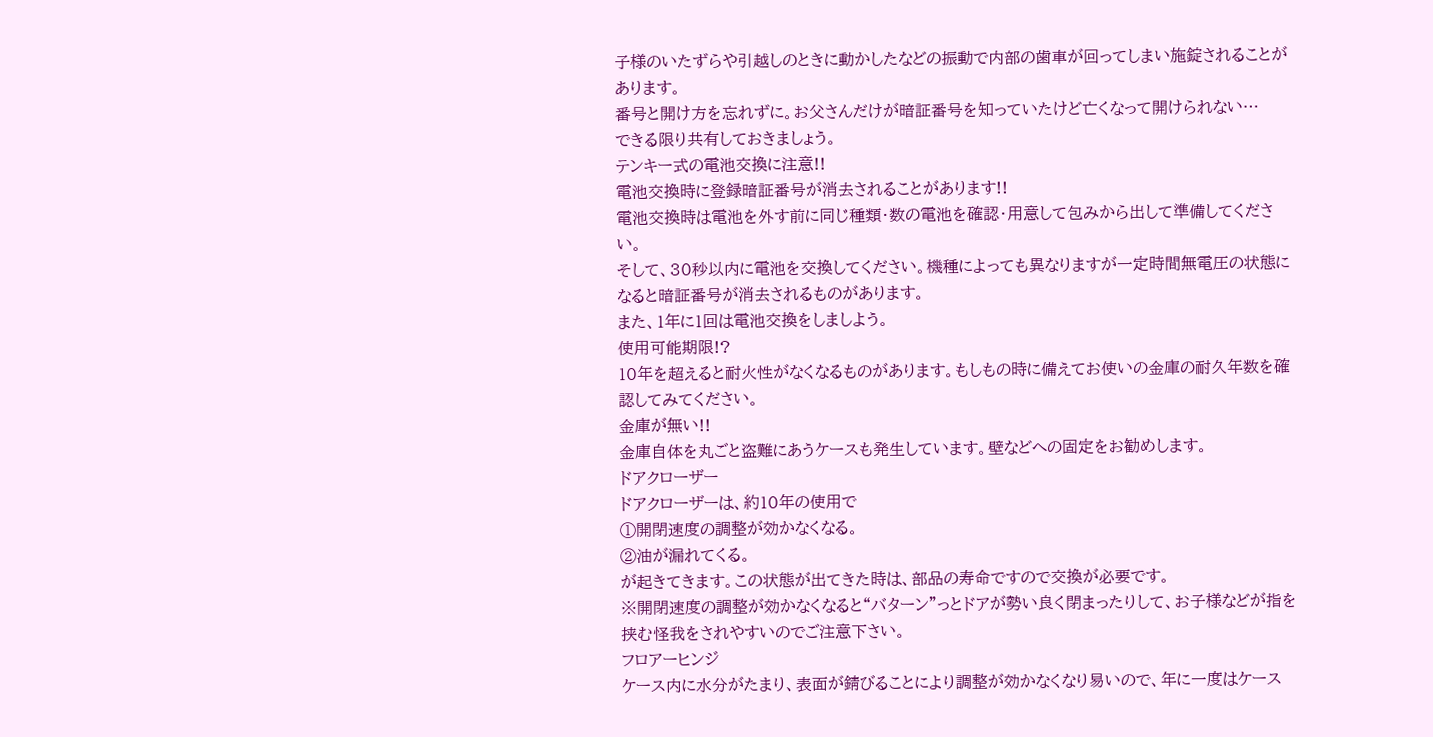子様のいたずらや引越しのときに動かしたなどの振動で内部の歯車が回ってしまい施錠されることがあります。
番号と開け方を忘れずに。お父さんだけが暗証番号を知っていたけど亡くなって開けられない…
できる限り共有しておきましょう。
テンキー式の電池交換に注意!!
電池交換時に登録暗証番号が消去されることがあります!!
電池交換時は電池を外す前に同じ種類・数の電池を確認・用意して包みから出して準備してください。
そして、30秒以内に電池を交換してください。機種によっても異なりますが一定時間無電圧の状態になると暗証番号が消去されるものがあります。
また、1年に1回は電池交換をしましよう。
使用可能期限!?
10年を超えると耐火性がなくなるものがあります。もしもの時に備えてお使いの金庫の耐久年数を確認してみてください。
金庫が無い!!
金庫自体を丸ごと盗難にあうケースも発生しています。壁などへの固定をお勧めします。
ドアクローザー
ドアクローザーは、約10年の使用で
①開閉速度の調整が効かなくなる。
②油が漏れてくる。
が起きてきます。この状態が出てきた時は、部品の寿命ですので交換が必要です。
※開閉速度の調整が効かなくなると“バターン”っとドアが勢い良く閉まったりして、お子様などが指を挟む怪我をされやすいのでご注意下さい。
フロアーヒンジ
ケース内に水分がたまり、表面が錆びることにより調整が効かなくなり易いので、年に一度はケース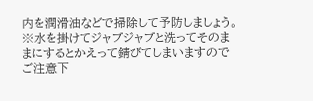内を潤滑油などで掃除して予防しましょう。
※水を掛けてジャブジャブと洗ってそのままにするとかえって錆びてしまいますのでご注意下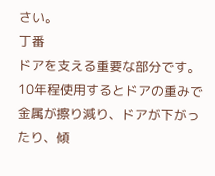さい。
丁番
ドアを支える重要な部分です。
10年程使用するとドアの重みで金属が擦り減り、ドアが下がったり、傾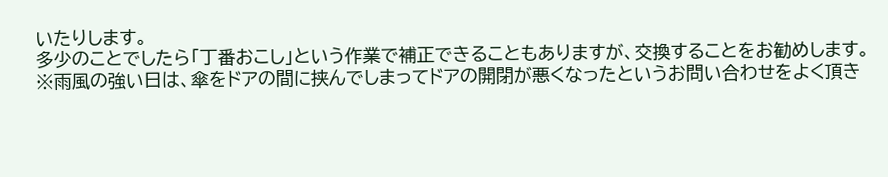いたりします。
多少のことでしたら「丁番おこし」という作業で補正できることもありますが、交換することをお勧めします。
※雨風の強い日は、傘をドアの間に挟んでしまってドアの開閉が悪くなったというお問い合わせをよく頂き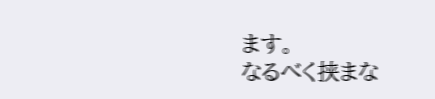ます。
なるべく挟まな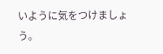いように気をつけましょう。